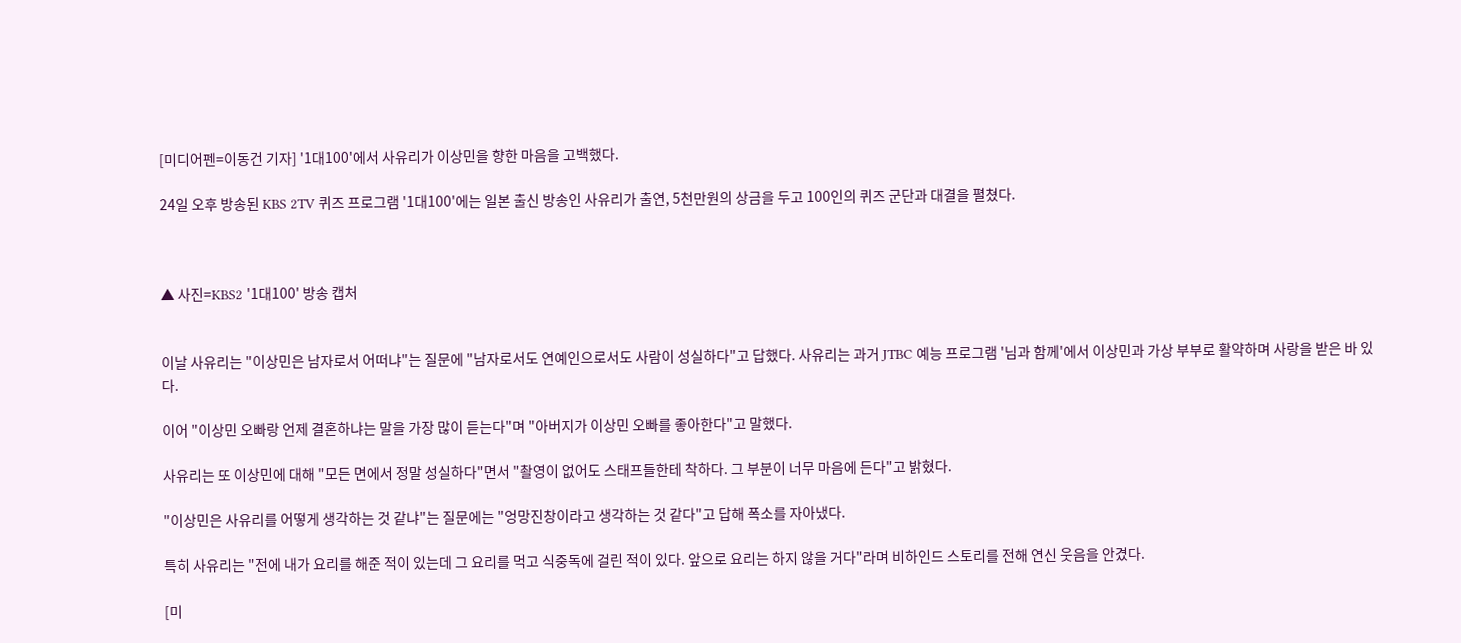[미디어펜=이동건 기자] '1대100'에서 사유리가 이상민을 향한 마음을 고백했다.

24일 오후 방송된 KBS 2TV 퀴즈 프로그램 '1대100'에는 일본 출신 방송인 사유리가 출연, 5천만원의 상금을 두고 100인의 퀴즈 군단과 대결을 펼쳤다.



▲ 사진=KBS2 '1대100' 방송 캡처


이날 사유리는 "이상민은 남자로서 어떠냐"는 질문에 "남자로서도 연예인으로서도 사람이 성실하다"고 답했다. 사유리는 과거 JTBC 예능 프로그램 '님과 함께'에서 이상민과 가상 부부로 활약하며 사랑을 받은 바 있다.

이어 "이상민 오빠랑 언제 결혼하냐는 말을 가장 많이 듣는다"며 "아버지가 이상민 오빠를 좋아한다"고 말했다.

사유리는 또 이상민에 대해 "모든 면에서 정말 성실하다"면서 "촬영이 없어도 스태프들한테 착하다. 그 부분이 너무 마음에 든다"고 밝혔다.

"이상민은 사유리를 어떻게 생각하는 것 같냐"는 질문에는 "엉망진창이라고 생각하는 것 같다"고 답해 폭소를 자아냈다.

특히 사유리는 "전에 내가 요리를 해준 적이 있는데 그 요리를 먹고 식중독에 걸린 적이 있다. 앞으로 요리는 하지 않을 거다"라며 비하인드 스토리를 전해 연신 웃음을 안겼다.

[미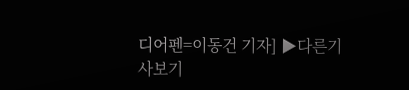디어펜=이동건 기자] ▶다른기사보기